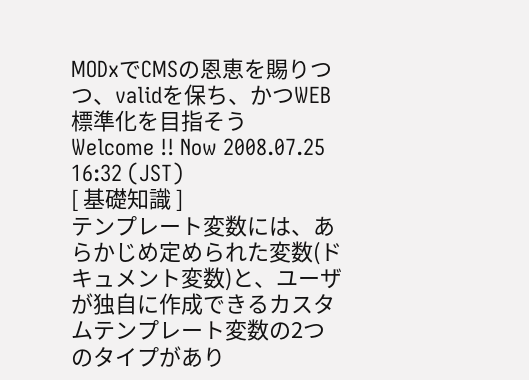MODxでCMSの恩恵を賜りつつ、validを保ち、かつWEB標準化を目指そう
Welcome !! Now 2008.07.25 16:32 (JST)
[ 基礎知識 ]
テンプレート変数には、あらかじめ定められた変数(ドキュメント変数)と、ユーザが独自に作成できるカスタムテンプレート変数の2つのタイプがあり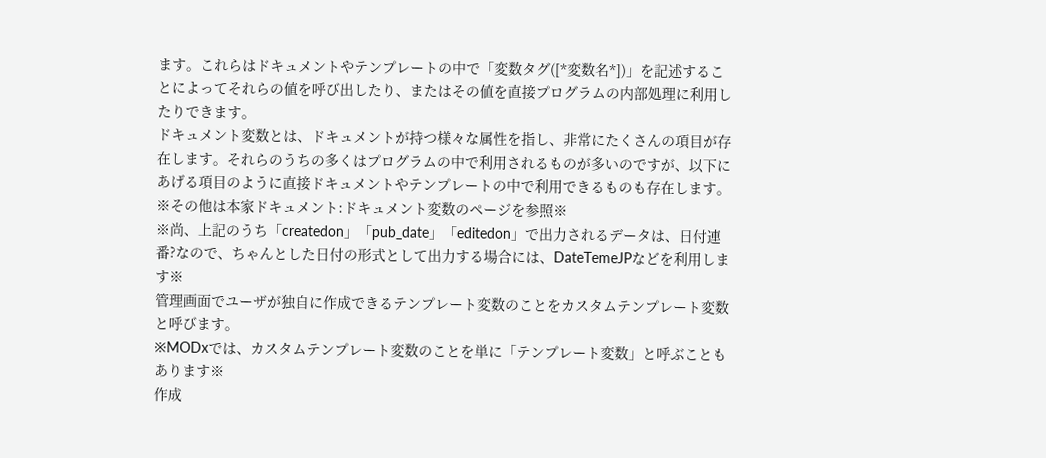ます。これらはドキュメントやテンプレートの中で「変数タグ([*変数名*])」を記述することによってそれらの値を呼び出したり、またはその値を直接プログラムの内部処理に利用したりできます。
ドキュメント変数とは、ドキュメントが持つ様々な属性を指し、非常にたくさんの項目が存在します。それらのうちの多くはプログラムの中で利用されるものが多いのですが、以下にあげる項目のように直接ドキュメントやテンプレートの中で利用できるものも存在します。
※その他は本家ドキュメント:ドキュメント変数のページを参照※
※尚、上記のうち「createdon」「pub_date」「editedon」で出力されるデータは、日付連番?なので、ちゃんとした日付の形式として出力する場合には、DateTemeJPなどを利用します※
管理画面でユーザが独自に作成できるテンプレート変数のことをカスタムテンプレート変数と呼びます。
※MODxでは、カスタムテンプレート変数のことを単に「テンプレート変数」と呼ぶこともあります※
作成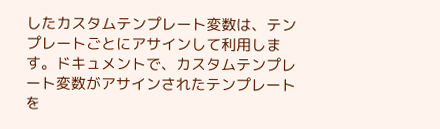したカスタムテンプレート変数は、テンプレートごとにアサインして利用します。ドキュメントで、カスタムテンプレート変数がアサインされたテンプレートを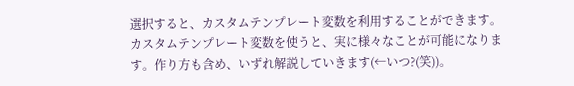選択すると、カスタムテンプレート変数を利用することができます。
カスタムテンプレート変数を使うと、実に様々なことが可能になります。作り方も含め、いずれ解説していきます(←いつ?(笑))。